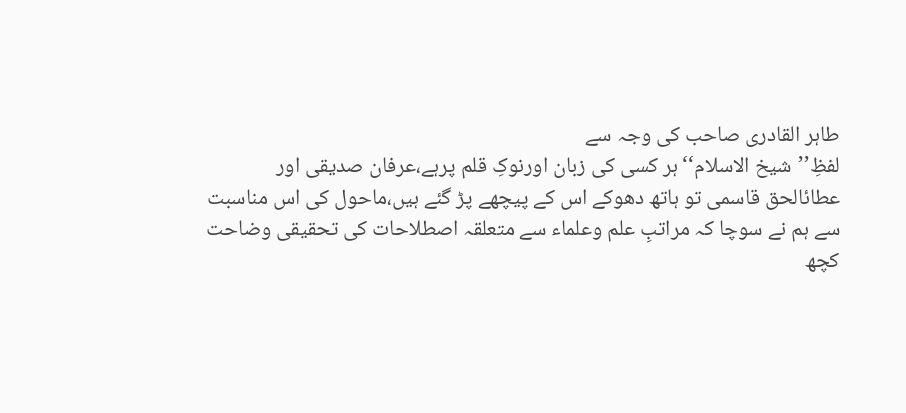طاہر القادری صاحب کی وجہ سے
لفظِ’’شیخ الاسلام‘‘ہر کسی کی زبان اورنوکِ قلم پرہے،عرفان صدیقی اور
عطائالحق قاسمی تو ہاتھ دھوکے اس کے پیچھے پڑ گئے ہیں،ماحول کی اس مناسبت
سے ہم نے سوچا کہ مراتبِ علم وعلماء سے متعلقہ اصطلاحات کی تحقیقی وضاحت
کچھ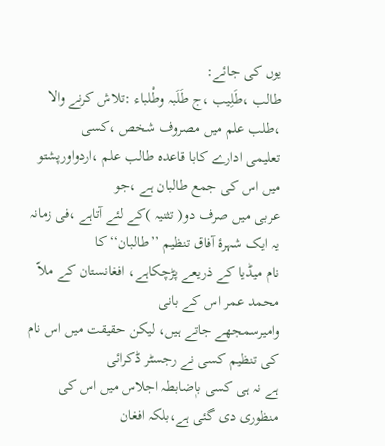یوں کی جائے:
طالب ،طَلِیب ،ج طَلَبہ وطْلباء :تلاش کرنے والا ،طلب علم میں مصروف شخص ،کسی
تعلیمی ادارے کابا قاعدہ طالب علم ،اردواورپشتو میں اس کی جمع طالبان ہے ،جو
عربی میں صرف دو( تثنیہ )کے لئے آتاہے ،فی زمانہ یہ ایک شہرۂ آفاق تنظیم ’’طالبان‘‘کا
نام میڈیا کے ذریعے پڑچکاہے، افغانستان کے ملاّ محمد عمر اس کے بانی
وامیرسمجھے جاتے ہیں، لیکن حقیقت میں اس نام کی تنظیم کسی نے رجسٹر ڈکرائی
ہے نہ ہی کسی باٖضابطہ اجلاس میں اس کی منظوری دی گئی ہے،بلکہ افغان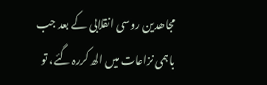مجاھدین روسی انقلابی کے بعد جب باہمی نزاعات میں الھ کررہ گئے، تو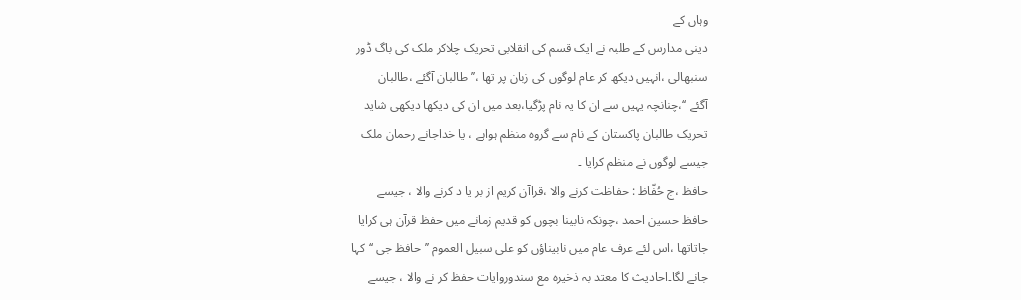وہاں کے
دینی مدارس کے طلبہ نے ایک قسم کی انقلابی تحریک چلاکر ملک کی باگ ڈور
سنبھالی ،انہیں دیکھ کر عام لوگوں کی زبان پر تھا ،’’طالبان آگئے ،طالبان
آگئے ‘‘،چنانچہ یہیں سے ان کا یہ نام پڑگیا،بعد میں ان کی دیکھا دیکھی شاید
تحریک طالبان پاکستان کے نام سے گروہ منظم ہواہے ، یا خداجانے رحمان ملک
جیسے لوگوں نے منظم کرایا ۔
حافظ ،ج حُفّاظ : حفاظت کرنے والا ،قراآن کریم از بر یا د کرنے والا ، جیسے
حافظ حسین احمد ،چونکہ نابینا بچوں کو قدیم زمانے میں حفظ قرآن ہی کرایا
جاتاتھا ،اس لئے عرف عام میں نابیناؤں کو علی سبیل العموم ’’حافظ جی ‘‘کہا
جانے لگا۔احادیث کا معتد بہ ذخیرہ مع سندوروایات حفظ کر نے والا ، جیسے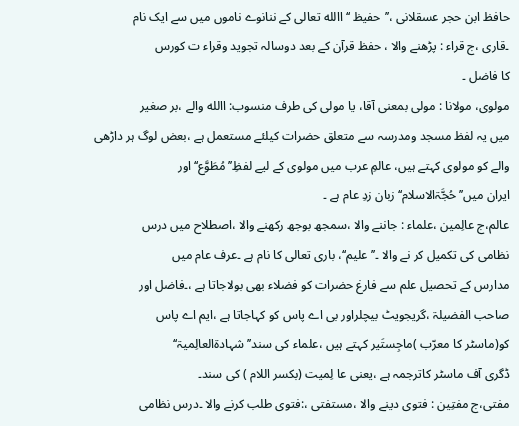حافظ ابن حجر عسقلانی ،’’حفیظ ‘‘االله تعالی کے ننانوے ناموں میں سے ایک نام
۔قاری ،ج قراء : پڑھنے والا ، حفظ قرآن کے بعد دوسالہ تجوید وقراء ت کورس
کا فاضل ۔
مولوی، مولانا : مولی بمعنی آقا، یا مولی کی طرف منسوب: االله والے ،بر صغیر
میں یہ لفظ مسجد ومدرسہ سے متعلق حضرات کیلئے مستعمل ہے ،بعض لوگ ہر داڑھی
والے کو مولوی کہتے ہیں، عالمِ عرب میں مولوی کے لیے لفظِ’’مُطَوَّع‘‘اور
ایران میں’’حُجَّۃالاسلام‘‘زبان زدِ عام ہے ۔
عالم،ج عالِمین ،علماء : جاننے والا ،سمجھ بوجھ رکھنے والا ،اصطلاح میں درس
نظامی کی تکمیل کر نے والا ۔’’علیم‘‘، باری تعالی کا نام ہے ۔عرف عام میں
مدارس کے تحصیل علم سے فارغ حضرات کو فضلاء بھی بولاجاتا ہے ،۔فاضل اور
صاحب الفضیلۃ ،گریجویٹ بیچلراور بی اے پاس کو کہاجاتا ہے ،ایم اے پاس
کو(ماسٹر کا معرّب )ماجِستَیر کہتے ہیں ،علماء کی سند’’ شہادۃالعالِمیۃ‘‘
ڈگری آف ماسٹر کاترجمہ ہے ،یعنی عا لِمیت (بکسر اللام ) کی سند۔
مفتی،ج مفتِین : فتوی دینے والا ،مستفتی ،:فتوی طلب کرنے والا ۔درس نظامی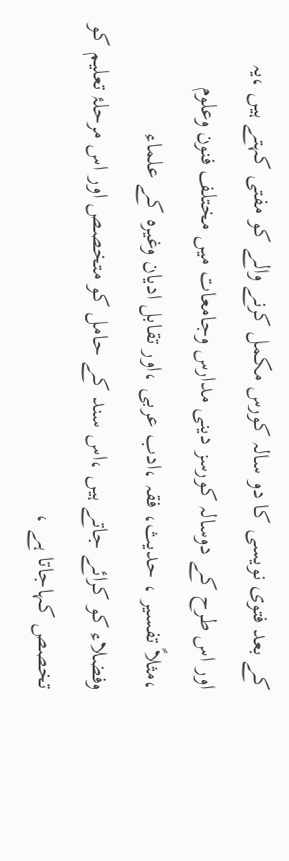کے بعد فتوی نویسی کا دو سالہ کورس مکمل کرنے والے کو مفتی کہتے ہیں ،یہ
اور اس طرح کے دوسالہ کورسز دینی مدارس وجامعات میں مختلف فنون وعلوم
،مثلاً تفسیر ، حدیث، فقہ ،ادب عربی ،اور تقابل ادیان وغیرہ کے علماء
وفضلاء کو کرائے جاتے ہیں ،اس سند کے حامل کو متخصص اور اس مرحلۂ تعلیم کو
تخصص کہاجاتا ہے ،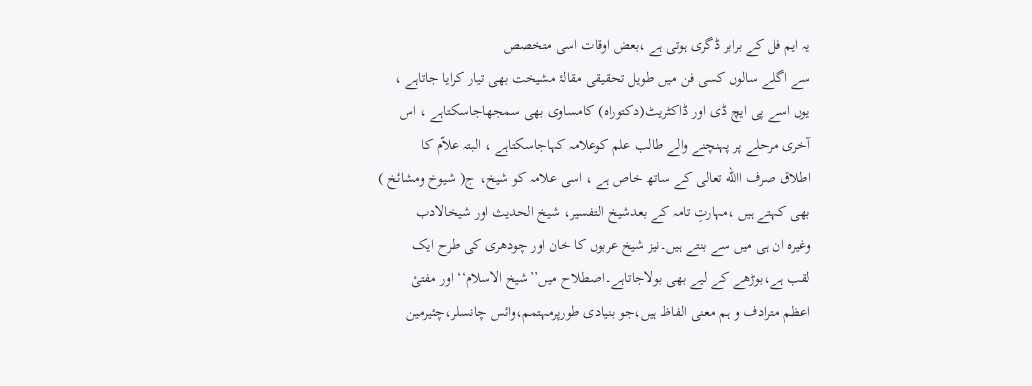یہ ایم فل کے برابر ڈگری ہوتی ہے ،بعض اوقات اسی متخصص
سے اگلے سالوں کسی فن میں طویل تحقیقی مقالۂ مشیخت بھی تیار کرایا جاتاہے ،
یوں اسے پی ایچ ڈی اور ڈاکٹریٹ(دکتوراہ) کامساوی بھی سمجھاجاسکتاہے ، اس
آخری مرحلے پر پہنچنے والے طالب علم کوعلامہ کہاجاسکتاہے ، البتہ علاّم کا
اطلاق صرف االله تعالی کے ساتھ خاص ہے ، اسی علامہ کو شیخ، ج( شیوخ ومشائخ )
بھی کہتے ہیں ،مہارتِ تامہ کے بعدشیخ التفسیر، شیخ الحدیث اور شیخالادب
وغیرہ ان ہی میں سے بنتے ہیں۔نیز شیخ عربوں کا خان اور چودھری کی طرح ایک
لقب ہے،بوڑھے کے لیے بھی بولاجاتاہے۔اصطلاح میں’’شیخ الاسلام‘‘ اور مفتیٔ
اعظم مترادف و ہم معنی الفاظ ہیں،جو بنیادی طورپرمہتمم،وائس چانسلر،چئیرمین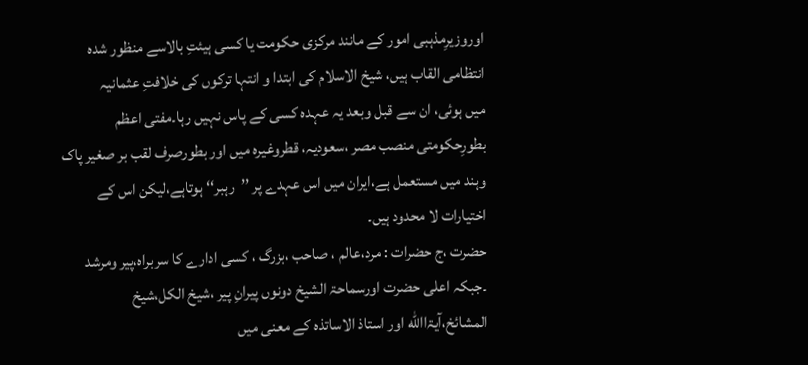اوروزیرِمذہبی امور کے مانند مرکزی حکومت یا کسی ہیئتِ بالاسے منظور شدہ
انتظامی القاب ہیں، شیخ الاسلام کی ابتدا و انتہا ترکوں کی خلافتِ عثمانیہ
میں ہوئی، ان سے قبل وبعد یہ عہدہ کسی کے پاس نہیں رہا۔مفتی اعظم
بطورِحکومتی منصب مصر ،سعودیہ، قطروغیرہ میں اور بطورصرف لقب بر صغیر پاک
وہند میں مستعمل ہے،ایران میں اس عہدے پر ’’رہبر‘‘ ہوتاہے،لیکن اس کے
اختیارات لا محدود ہیں۔
حضرت ،ج حضرات : مرد،عالم ، صاحب ،بزرگ ، کسی ادارے کا سربراہ،پیر ومرشد
۔جبکہ اعلی حضرت اورسماحۃ الشیخ دونوں پیرانِ پیر ،شیخ الکل،شیخ
المشائخ،آیۃاالله اور استاذ الاساتذہ کے معنی میں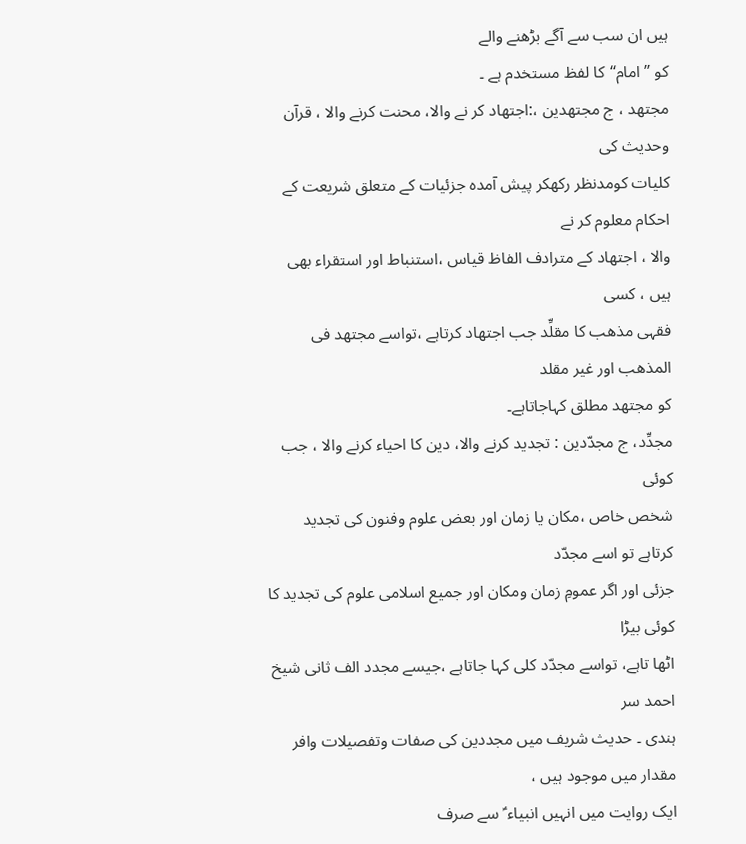ہیں ان سب سے آگے بڑھنے والے
کو ’’امام‘‘کا لفظ مستخدم ہے ۔
مجتھد ، ج مجتھدین ،:اجتھاد کر نے والا، محنت کرنے والا ، قرآن وحدیث کی
کلیات کومدنظر رکھکر پیش آمدہ جزئیات کے متعلق شریعت کے احکام معلوم کر نے
والا ، اجتھاد کے مترادف الفاظ قیاس ،استنباط اور استقراء بھی ہیں ، کسی
فقہی مذھب کا مقلِّد جب اجتھاد کرتاہے ،تواسے مجتھد فی المذھب اور غیر مقلد
کو مجتھد مطلق کہاجاتاہے۔
مجدِّد، ج مجدّدین : تجدید کرنے والا، دین کا احیاء کرنے والا ، جب کوئی
شخص خاص ،مکان یا زمان اور بعض علوم وفنون کی تجدید کرتاہے تو اسے مجدّد
جزئی اور اگر عمومِ زمان ومکان اور جمیع اسلامی علوم کی تجدید کا کوئی بیڑا
اٹھا تاہے، تواسے مجدّد کلی کہا جاتاہے ،جیسے مجدد الف ثانی شیخ احمد سر
ہندی ۔ حدیث شریف میں مجددین کی صفات وتفصیلات وافر مقدار میں موجود ہیں ،
ایک روایت میں انہیں انبیاء ؑ سے صرف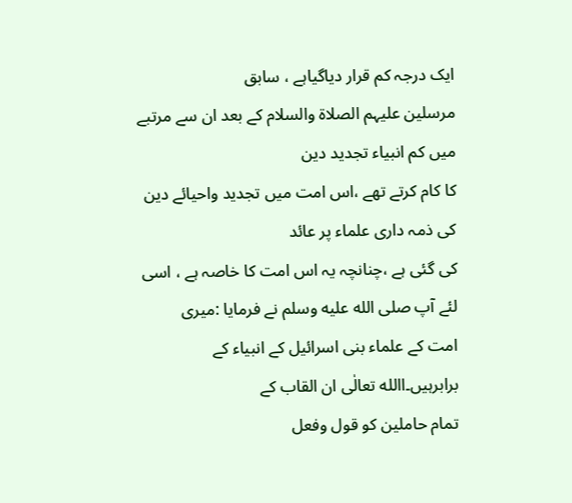ایک درجہ کم قرار دیاگیاہے ، سابق
مرسلین علیہم الصلاۃ والسلام کے بعد ان سے مرتبے میں کم انبیاء تجدید دین
کا کام کرتے تھے ،اس امت میں تجدید واحیائے دین کی ذمہ داری علماء پر عائد
کی گئی ہے ،چنانچہ یہ اس امت کا خاصہ ہے ، اسی لئے آپ صلى الله عليه وسلم نے فرمایا :میری
امت کے علماء بنی اسرائیل کے انبیاء کے برابرہیں۔االله تعالٰی ان القاب کے
تمام حاملین کو قول وفعل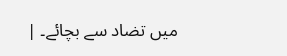میں تضاد سے بچائے۔ |